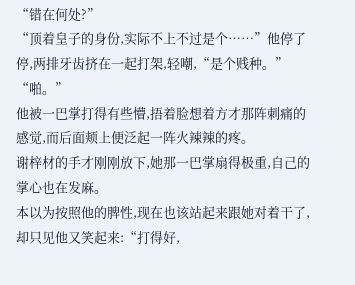“错在何处?”
“顶着皇子的身份,实际不上不过是个……”他停了停,两排牙齿挤在一起打架,轻嘲,“是个贱种。”
“啪。”
他被一巴掌打得有些懵,捂着脸想着方才那阵刺痛的感觉,而后面颊上便泛起一阵火辣辣的疼。
谢梓材的手才刚刚放下,她那一巴掌扇得极重,自己的掌心也在发麻。
本以为按照他的脾性,现在也该站起来跟她对着干了,却只见他又笑起来:“打得好,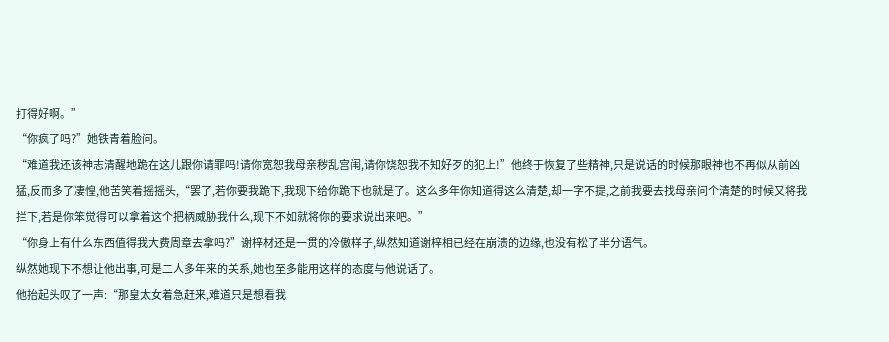打得好啊。”
“你疯了吗?”她铁青着脸问。
“难道我还该神志清醒地跪在这儿跟你请罪吗!请你宽恕我母亲秽乱宫闱,请你饶恕我不知好歹的犯上!”他终于恢复了些精神,只是说话的时候那眼神也不再似从前凶猛,反而多了凄惶,他苦笑着摇摇头,“罢了,若你要我跪下,我现下给你跪下也就是了。这么多年你知道得这么清楚,却一字不提,之前我要去找母亲问个清楚的时候又将我拦下,若是你笨觉得可以拿着这个把柄威胁我什么,现下不如就将你的要求说出来吧。”
“你身上有什么东西值得我大费周章去拿吗?”谢梓材还是一贯的冷傲样子,纵然知道谢梓相已经在崩溃的边缘,也没有松了半分语气。
纵然她现下不想让他出事,可是二人多年来的关系,她也至多能用这样的态度与他说话了。
他抬起头叹了一声:“那皇太女着急赶来,难道只是想看我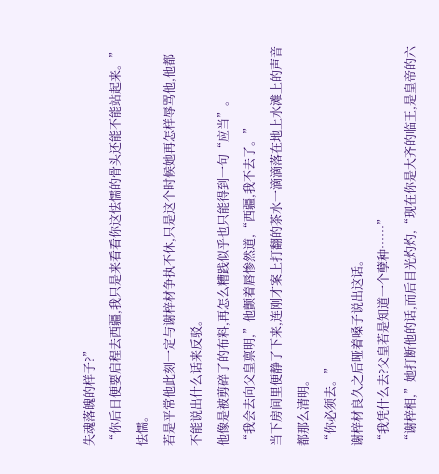失魂落魄的样子?”
“你后日便要启程去西疆,我只是来看看你这怯懦的骨头还能不能站起来。”
怯懦。
若是平常他此刻一定与谢梓材争执不休,只是这个时候她再怎样辱骂他,他都不能说出什么话来反驳。
他像是被剪碎了的布料,再怎么糟践似乎也只能得到一句“应当”。
“我会去向父皇禀明,”他颤着唇惨然道,“西疆,我不去了。”
当下房间里便静了下来,连刚才案上打翻的茶水一滴滴落在地上水滩上的声音都那么清明。
“你必须去。”
谢梓材良久之后哑着嗓子说出这话。
“我凭什么去?父皇若是知道一个孽种……”
“谢梓相,”她打断他的话,而后目光灼灼,“现在你是大齐的临王,是皇帝的六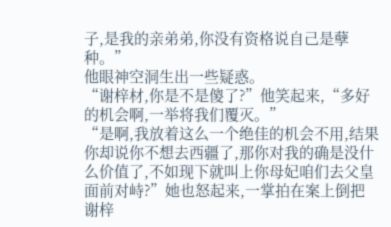子,是我的亲弟弟,你没有资格说自己是孽种。”
他眼神空洞生出一些疑惑。
“谢梓材,你是不是傻了?”他笑起来,“多好的机会啊,一举将我们覆灭。”
“是啊,我放着这么一个绝佳的机会不用,结果你却说你不想去西疆了,那你对我的确是没什么价值了,不如现下就叫上你母妃咱们去父皇面前对峙?”她也怒起来,一掌拍在案上倒把谢梓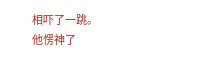相吓了一跳。
他愣神了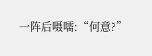一阵后嗫嚅:“何意?”